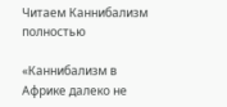Читаем Каннибализм полностью

«Каннибализм в Африке далеко не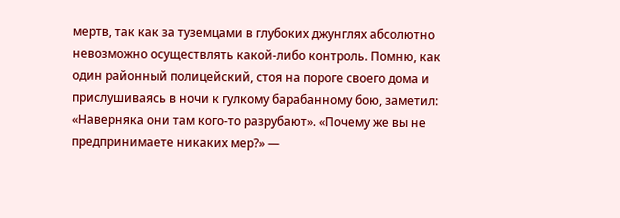мертв, так как за туземцами в глубоких джунглях абсолютно невозможно осуществлять какой-либо контроль. Помню, как один районный полицейский, стоя на пороге своего дома и прислушиваясь в ночи к гулкому барабанному бою, заметил: «Наверняка они там кого-то разрубают». «Почему же вы не предпринимаете никаких мер?» —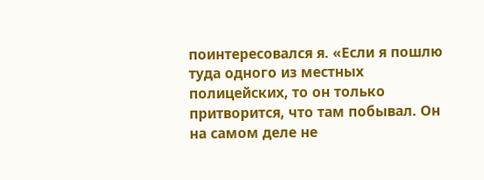поинтересовался я. «Если я пошлю туда одного из местных полицейских, то он только притворится, что там побывал. Он на самом деле не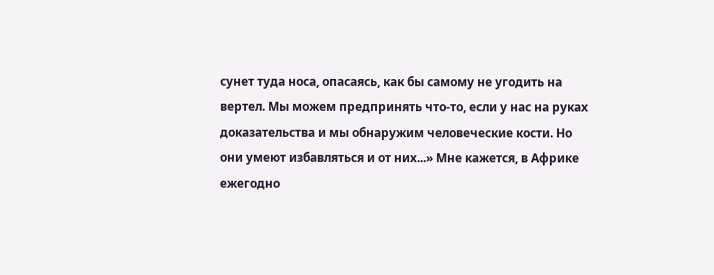сунет туда носа, опасаясь, как бы самому не угодить на вертел. Мы можем предпринять что-то, если у нас на руках доказательства и мы обнаружим человеческие кости. Но они умеют избавляться и от них...» Мне кажется, в Африке ежегодно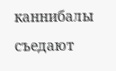каннибалы съедают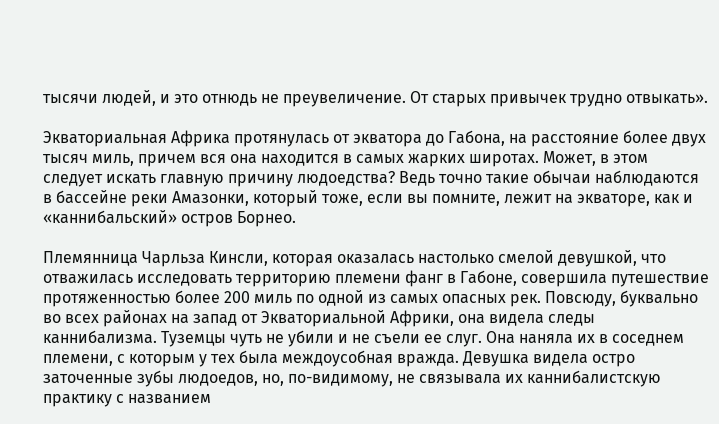тысячи людей, и это отнюдь не преувеличение. От старых привычек трудно отвыкать».

Экваториальная Африка протянулась от экватора до Габона, на расстояние более двух тысяч миль, причем вся она находится в самых жарких широтах. Может, в этом следует искать главную причину людоедства? Ведь точно такие обычаи наблюдаются в бассейне реки Амазонки, который тоже, если вы помните, лежит на экваторе, как и «каннибальский» остров Борнео.

Племянница Чарльза Кинсли, которая оказалась настолько смелой девушкой, что отважилась исследовать территорию племени фанг в Габоне, совершила путешествие протяженностью более 200 миль по одной из самых опасных рек. Повсюду, буквально во всех районах на запад от Экваториальной Африки, она видела следы каннибализма. Туземцы чуть не убили и не съели ее слуг. Она наняла их в соседнем племени, с которым у тех была междоусобная вражда. Девушка видела остро заточенные зубы людоедов, но, по-видимому, не связывала их каннибалистскую практику с названием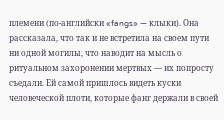племени (по-английски «fangs» — клыки). Она рассказала, что так и не встретила на своем пути ни одной могилы, что наводит на мысль о ритуальном захоронении мертвых — их попросту съедали. Ей самой пришлось видеть куски человеческой плоти, которые фанг держали в своей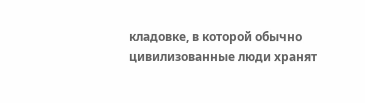кладовке, в которой обычно цивилизованные люди хранят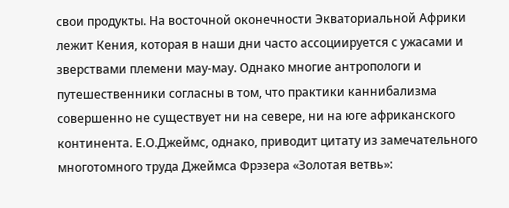свои продукты. На восточной оконечности Экваториальной Африки лежит Кения, которая в наши дни часто ассоциируется с ужасами и зверствами племени мау-мау. Однако многие антропологи и путешественники согласны в том, что практики каннибализма совершенно не существует ни на севере, ни на юге африканского континента. Е.О.Джеймс, однако, приводит цитату из замечательного многотомного труда Джеймса Фрэзера «Золотая ветвь»: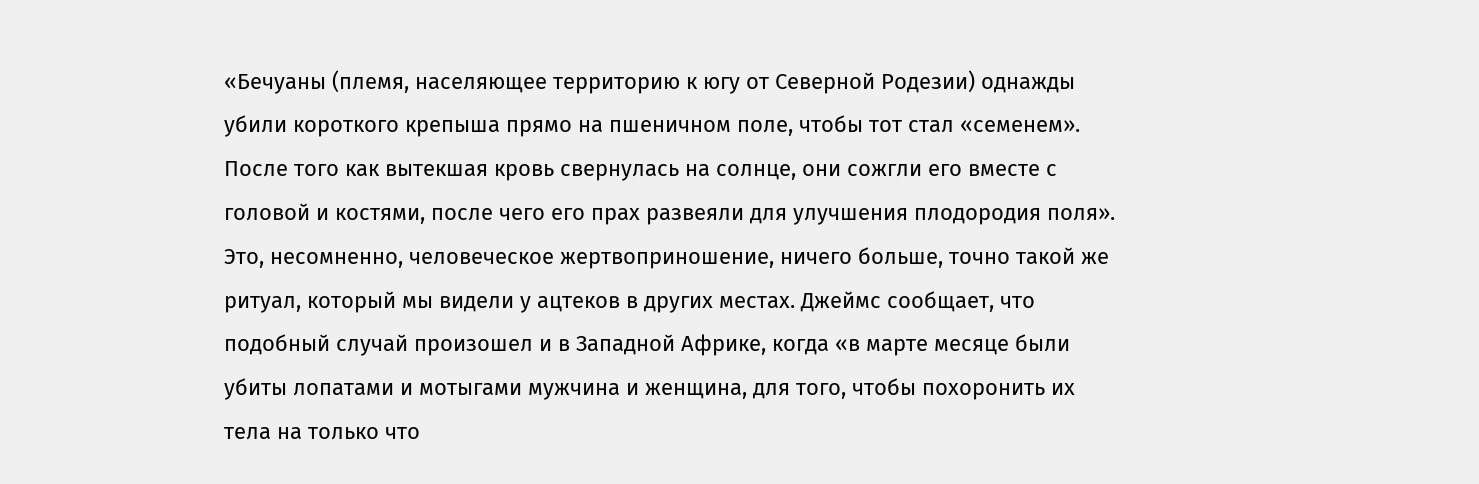«Бечуаны (племя, населяющее территорию к югу от Северной Родезии) однажды убили короткого крепыша прямо на пшеничном поле, чтобы тот стал «семенем». После того как вытекшая кровь свернулась на солнце, они сожгли его вместе с головой и костями, после чего его прах развеяли для улучшения плодородия поля». Это, несомненно, человеческое жертвоприношение, ничего больше, точно такой же ритуал, который мы видели у ацтеков в других местах. Джеймс сообщает, что подобный случай произошел и в Западной Африке, когда «в марте месяце были убиты лопатами и мотыгами мужчина и женщина, для того, чтобы похоронить их тела на только что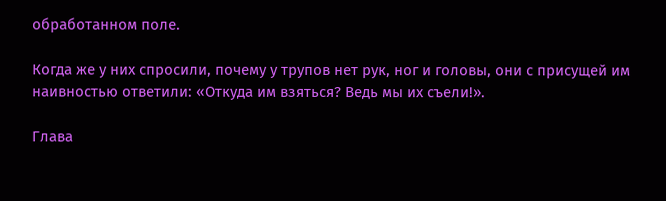обработанном поле.

Когда же у них спросили, почему у трупов нет рук, ног и головы, они с присущей им наивностью ответили: «Откуда им взяться? Ведь мы их съели!».

Глава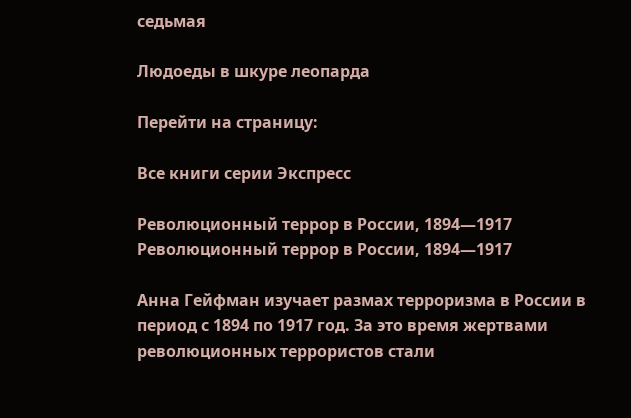седьмая

Людоеды в шкуре леопарда

Перейти на страницу:

Все книги серии Экспресс

Революционный террор в России, 1894—1917
Революционный террор в России, 1894—1917

Анна Гейфман изучает размах терроризма в России в период с 1894 по 1917 год. За это время жертвами революционных террористов стали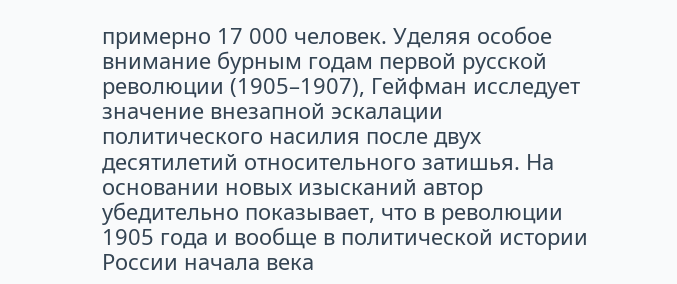примерно 17 000 человек. Уделяя особое внимание бурным годам первой русской революции (1905–1907), Гейфман исследует значение внезапной эскалации политического насилия после двух десятилетий относительного затишья. На основании новых изысканий автор убедительно показывает, что в революции 1905 года и вообще в политической истории России начала века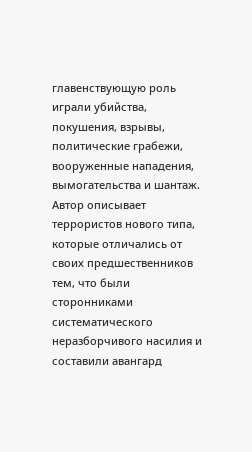главенствующую роль играли убийства, покушения, взрывы, политические грабежи, вооруженные нападения, вымогательства и шантаж. Автор описывает террористов нового типа, которые отличались от своих предшественников тем, что были сторонниками систематического неразборчивого насилия и составили авангард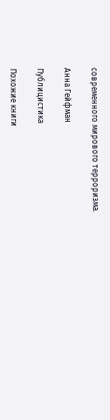современного мирового терроризма.

Анна Гейфман

Публицистика

Похожие книги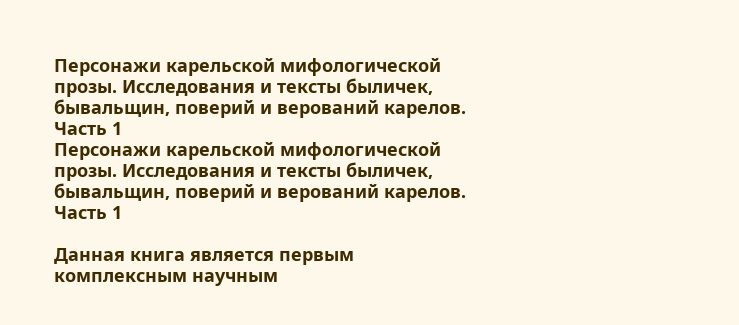Персонажи карельской мифологической прозы. Исследования и тексты быличек, бывальщин, поверий и верований карелов. Часть 1
Персонажи карельской мифологической прозы. Исследования и тексты быличек, бывальщин, поверий и верований карелов. Часть 1

Данная книга является первым комплексным научным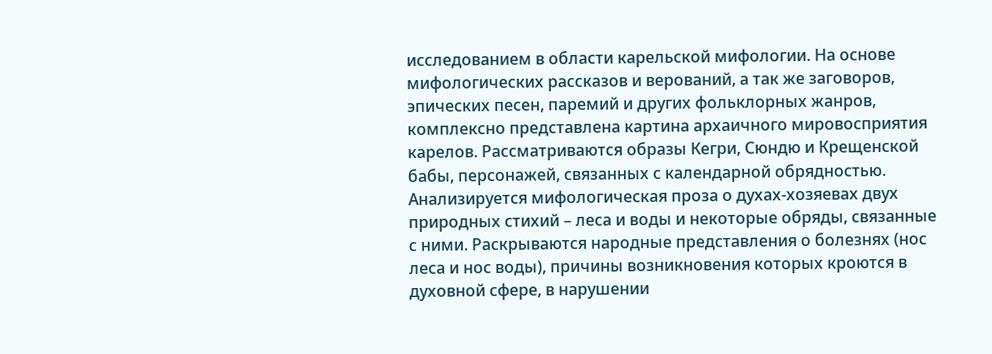исследованием в области карельской мифологии. На основе мифологических рассказов и верований, а так же заговоров, эпических песен, паремий и других фольклорных жанров, комплексно представлена картина архаичного мировосприятия карелов. Рассматриваются образы Кегри, Сюндю и Крещенской бабы, персонажей, связанных с календарной обрядностью. Анализируется мифологическая проза о духах-хозяевах двух природных стихий – леса и воды и некоторые обряды, связанные с ними. Раскрываются народные представления о болезнях (нос леса и нос воды), причины возникновения которых кроются в духовной сфере, в нарушении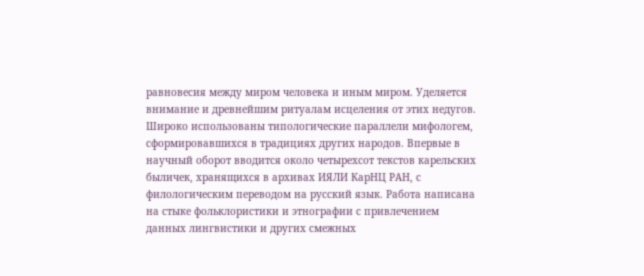равновесия между миром человека и иным миром. Уделяется внимание и древнейшим ритуалам исцеления от этих недугов. Широко использованы типологические параллели мифологем, сформировавшихся в традициях других народов. Впервые в научный оборот вводится около четырехсот текстов карельских быличек, хранящихся в архивах ИЯЛИ КарНЦ РАН, с филологическим переводом на русский язык. Работа написана на стыке фольклористики и этнографии с привлечением данных лингвистики и других смежных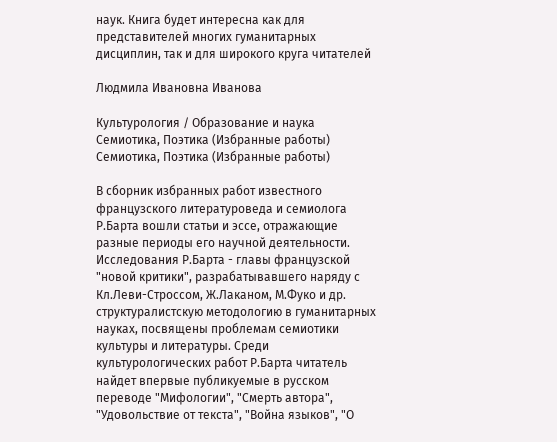наук. Книга будет интересна как для представителей многих гуманитарных дисциплин, так и для широкого круга читателей

Людмила Ивановна Иванова

Культурология / Образование и наука
Семиотика, Поэтика (Избранные работы)
Семиотика, Поэтика (Избранные работы)

В сборник избранных работ известного французского литературоведа и семиолога Р.Барта вошли статьи и эссе, отражающие разные периоды его научной деятельности. Исследования Р.Барта - главы французской "новой критики", разрабатывавшего наряду с Кл.Леви-Строссом, Ж.Лаканом, М.Фуко и др. структуралистскую методологию в гуманитарных науках, посвящены проблемам семиотики культуры и литературы. Среди культурологических работ Р.Барта читатель найдет впервые публикуемые в русском переводе "Мифологии", "Смерть автора", "Удовольствие от текста", "Война языков", "О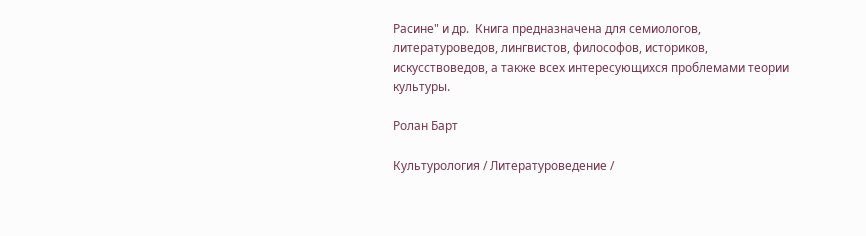Расине" и др.  Книга предназначена для семиологов, литературоведов, лингвистов, философов, историков, искусствоведов, а также всех интересующихся проблемами теории культуры.

Ролан Барт

Культурология / Литературоведение /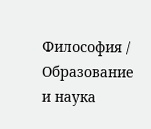Философия / Образование и наука